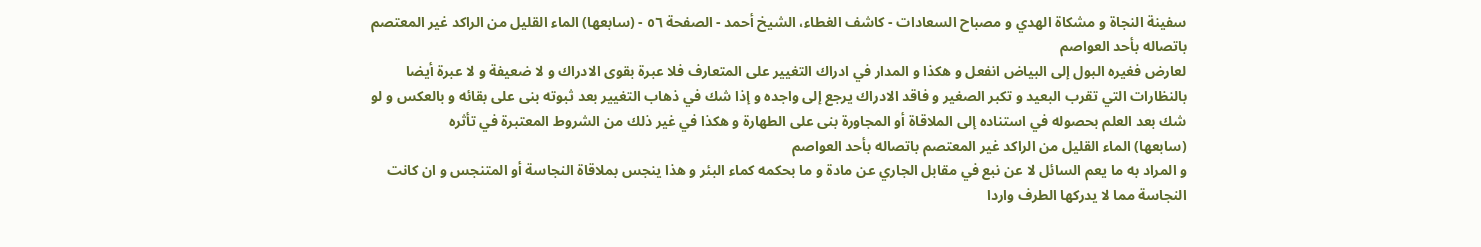سفينة النجاة و مشكاة الهدي و مصباح السعادات - كاشف الغطاء، الشيخ أحمد - الصفحة ٥٦ - (سابعها) الماء القليل من الراكد غير المعتصم باتصاله بأحد العواصم
لعارض فغيره البول إلى البياض انفعل و هكذا و المدار في ادراك التغيير على المتعارف فلا عبرة بقوى الادراك و لا ضعيفة و لا عبرة أيضا بالنظارات التي تقرب البعيد و تكبر الصغير و فاقد الادراك يرجع إلى واجده و إذا شك في ذهاب التغيير بعد ثبوته بنى على بقائه و بالعكس و لو شك بعد العلم بحصوله في استناده إلى الملاقاة أو المجاورة بنى على الطهارة و هكذا في غير ذلك من الشروط المعتبرة في تأثره
(سابعها) الماء القليل من الراكد غير المعتصم باتصاله بأحد العواصم
و المراد به ما يعم السائل لا عن نبع في مقابل الجاري عن مادة و ما بحكمه كماء البئر و هذا ينجس بملاقاة النجاسة أو المتنجس و ان كانت النجاسة مما لا يدركها الطرف واردا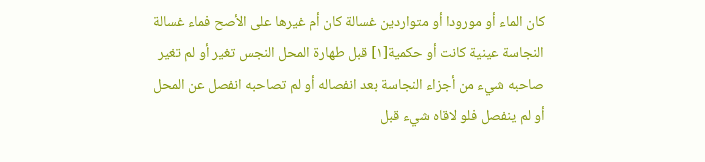كان الماء أو مورودا أو متواردين غسالة كان أم غيرها على الأصح فماء غسالة النجاسة عينية كانت أو حكمية[١] قبل طهارة المحل النجس تغير أو لم تغير صاحبه شيء من أجزاء النجاسة بعد انفصاله أو لم تصاحبه انفصل عن المحل أو لم ينفصل فلو لاقاه شيء قبل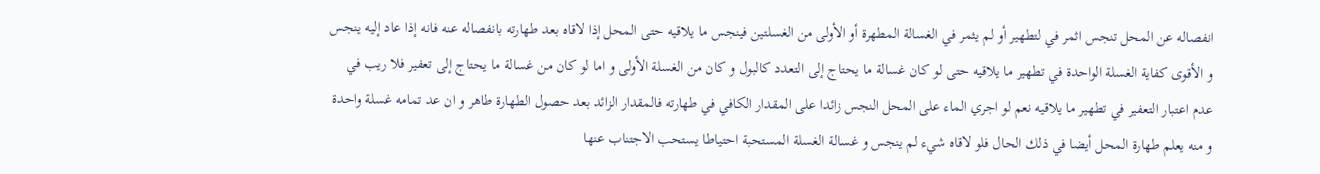انفصاله عن المحل تنجس اثمر في لتطهير أو لم يثمر في الغسالة المطهرة أو الأولى من الغسلتين فينجس ما يلاقيه حتى المحل إذا لاقاه بعد طهارته بانفصاله عنه فانه إذا عاد إليه ينجس و الأقوى كفاية الغسلة الواحدة في تطهير ما يلاقيه حتى لو كان غسالة ما يحتاج إلى التعدد كالبول و كان من الغسلة الأولى و اما لو كان من غسالة ما يحتاج إلى تعفير فلا ريب في عدم اعتبار التعفير في تطهير ما يلاقيه نعم لو اجري الماء على المحل النجس زائدا على المقدار الكافي في طهارته فالمقدار الزائد بعد حصول الطهارة طاهر و ان عد تمامه غسلة واحدة و منه يعلم طهارة المحل أيضا في ذلك الحال فلو لاقاه شيء لم ينجس و غسالة الغسلة المستحبة احتياطا يستحب الاجتناب عنها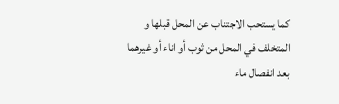كما يستحب الاجتناب عن المحل قبلها و المتخلف في المحل من ثوب أو اناء أو غيرهما بعد انفصال ماء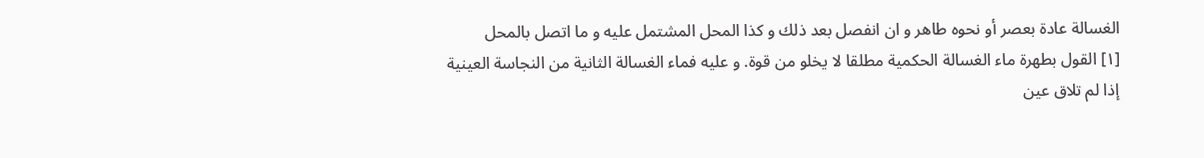الغسالة عادة بعصر أو نحوه طاهر و ان انفصل بعد ذلك و كذا المحل المشتمل عليه و ما اتصل بالمحل
[١] القول بطهرة ماء الغسالة الحكمية مطلقا لا يخلو من قوة. و عليه فماء الغسالة الثانية من النجاسة العينية إذا لم تلاق عين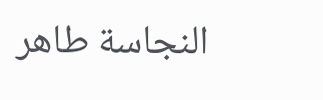النجاسة طاهر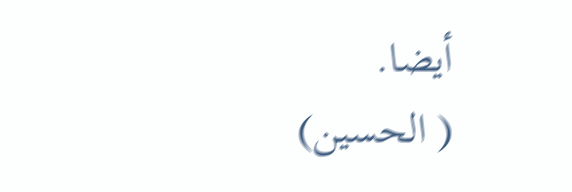أيضا.
( الحسين)